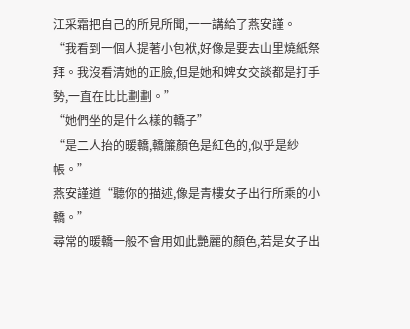江采霜把自己的所見所聞,一一講給了燕安謹。
“我看到一個人提著小包袱,好像是要去山里燒紙祭拜。我沒看清她的正臉,但是她和婢女交談都是打手勢,一直在比比劃劃。”
“她們坐的是什么樣的轎子”
“是二人抬的暖轎,轎簾顏色是紅色的,似乎是紗帳。”
燕安謹道“聽你的描述,像是青樓女子出行所乘的小轎。”
尋常的暖轎一般不會用如此艷麗的顏色,若是女子出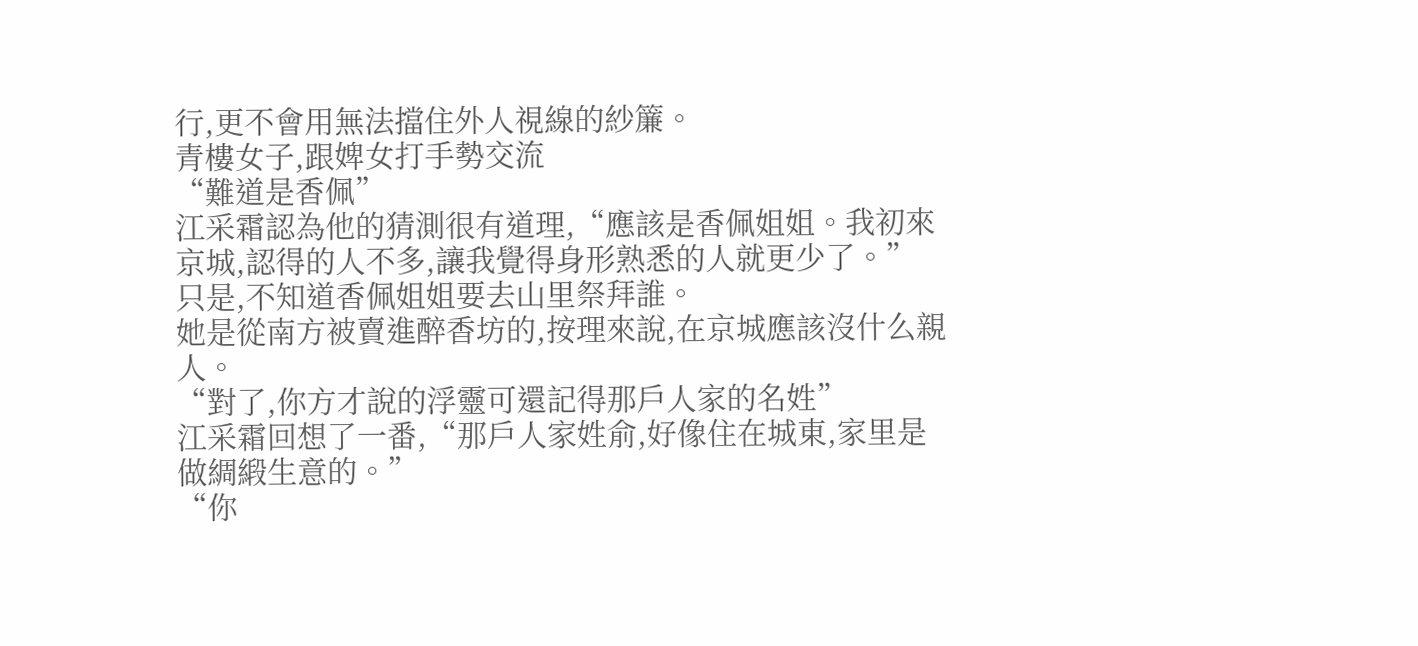行,更不會用無法擋住外人視線的紗簾。
青樓女子,跟婢女打手勢交流
“難道是香佩”
江采霜認為他的猜測很有道理,“應該是香佩姐姐。我初來京城,認得的人不多,讓我覺得身形熟悉的人就更少了。”
只是,不知道香佩姐姐要去山里祭拜誰。
她是從南方被賣進醉香坊的,按理來說,在京城應該沒什么親人。
“對了,你方才說的浮靈可還記得那戶人家的名姓”
江采霜回想了一番,“那戶人家姓俞,好像住在城東,家里是做綢緞生意的。”
“你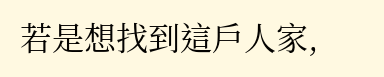若是想找到這戶人家,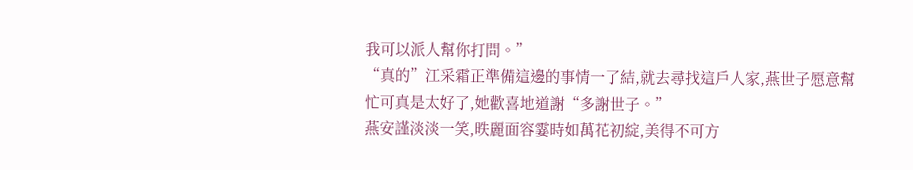我可以派人幫你打問。”
“真的”江采霜正準備這邊的事情一了結,就去尋找這戶人家,燕世子愿意幫忙可真是太好了,她歡喜地道謝“多謝世子。”
燕安謹淡淡一笑,昳麗面容霎時如萬花初綻,美得不可方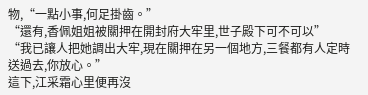物,“一點小事,何足掛齒。”
“還有,香佩姐姐被關押在開封府大牢里,世子殿下可不可以”
“我已讓人把她調出大牢,現在關押在另一個地方,三餐都有人定時送過去,你放心。”
這下,江采霜心里便再沒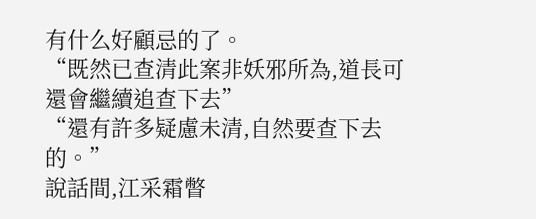有什么好顧忌的了。
“既然已查清此案非妖邪所為,道長可還會繼續追查下去”
“還有許多疑慮未清,自然要查下去的。”
說話間,江采霜瞥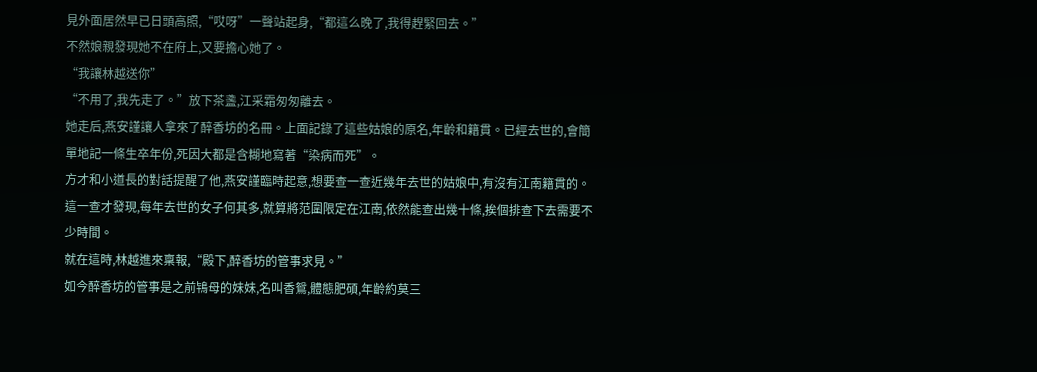見外面居然早已日頭高照,“哎呀”一聲站起身,“都這么晚了,我得趕緊回去。”
不然娘親發現她不在府上,又要擔心她了。
“我讓林越送你”
“不用了,我先走了。”放下茶盞,江采霜匆匆離去。
她走后,燕安謹讓人拿來了醉香坊的名冊。上面記錄了這些姑娘的原名,年齡和籍貫。已經去世的,會簡單地記一條生卒年份,死因大都是含糊地寫著“染病而死”。
方才和小道長的對話提醒了他,燕安謹臨時起意,想要查一查近幾年去世的姑娘中,有沒有江南籍貫的。這一查才發現,每年去世的女子何其多,就算將范圍限定在江南,依然能查出幾十條,挨個排查下去需要不少時間。
就在這時,林越進來稟報,“殿下,醉香坊的管事求見。”
如今醉香坊的管事是之前鴇母的妹妹,名叫香鴛,體態肥碩,年齡約莫三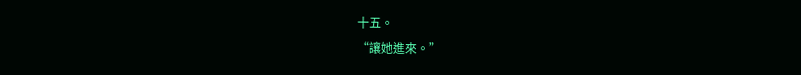十五。
“讓她進來。”